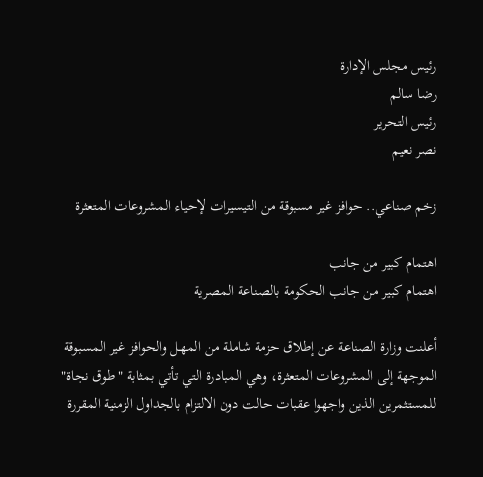رئيس مجلس الإدارة
رضا سالم
رئيس التحرير
نصر نعيم

زخم صناعي.. حوافز غير مسبوقة من التيسيرات لإحياء المشروعات المتعثرة

اهتمام كبير من جانب
اهتمام كبير من جانب الحكومة بالصناعة المصرية

أعلنت وزارة الصناعة عن إطلاق حزمة شاملة من المهـل والحوافز غير المسبوقة الموجهة إلى المشروعات المتعثرة، وهي المبادرة التي تأتي بمثابة "طوق نجاة" للمستثمرين الذين واجهوا عقبات حالت دون الالتزام بالجداول الزمنية المقررة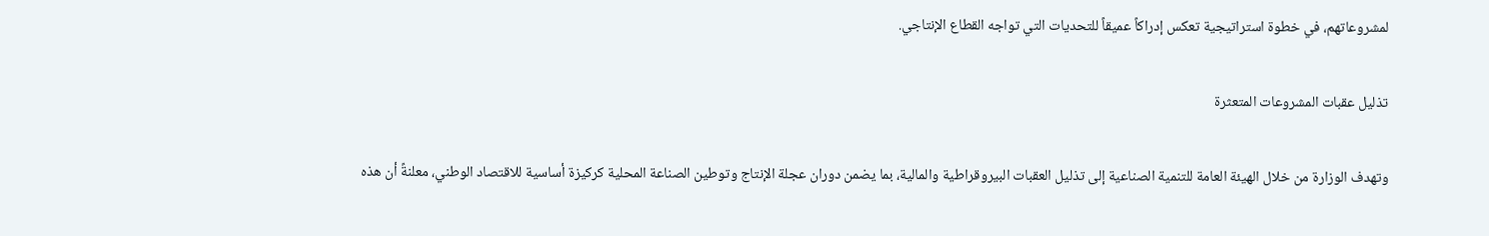لمشروعاتهم، في خطوة استراتيجية تعكس إدراكاً عميقاً للتحديات التي تواجه القطاع الإنتاجي.

تذليل عقبات المشروعات المتعثرة

وتهدف الوزارة من خلال الهيئة العامة للتنمية الصناعية إلى تذليل العقبات البيروقراطية والمالية، بما يضمن دوران عجلة الإنتاج وتوطين الصناعة المحلية كركيزة أساسية للاقتصاد الوطني، معلنةً أن هذه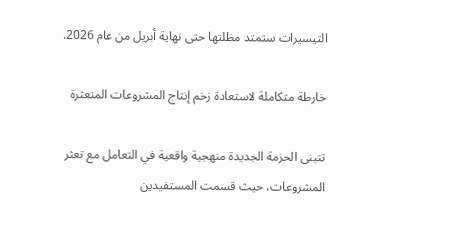التيسيرات ستمتد مظلتها حتى نهاية أبريل من عام 2026.

خارطة متكاملة لاستعادة زخم إنتاج المشروعات المتعثرة

تتبنى الحزمة الجديدة منهجية واقعية في التعامل مع تعثر المشروعات، حيث قسمت المستفيدين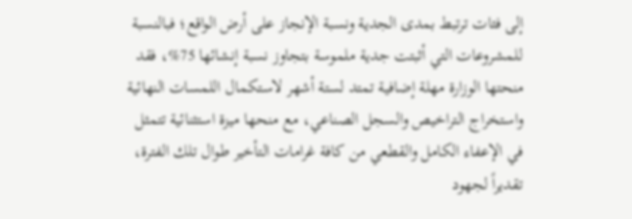إلى فئات ترتبط بمدى الجدية ونسبة الإنجاز على أرض الواقع؛ فبالنسبة للمشروعات التي أثبتت جدية ملموسة بتجاوز نسبة إنشائها 75%، فقد منحتها الوزارة مهلة إضافية تمتد لستة أشهر لاستكمال اللمسات النهائية واستخراج التراخيص والسجل الصناعي، مع منحها ميزة استثنائية تتمثل في الإعفاء الكامل والقطعي من كافة غرامات التأخير طوال تلك الفترة، تقديراً لجهود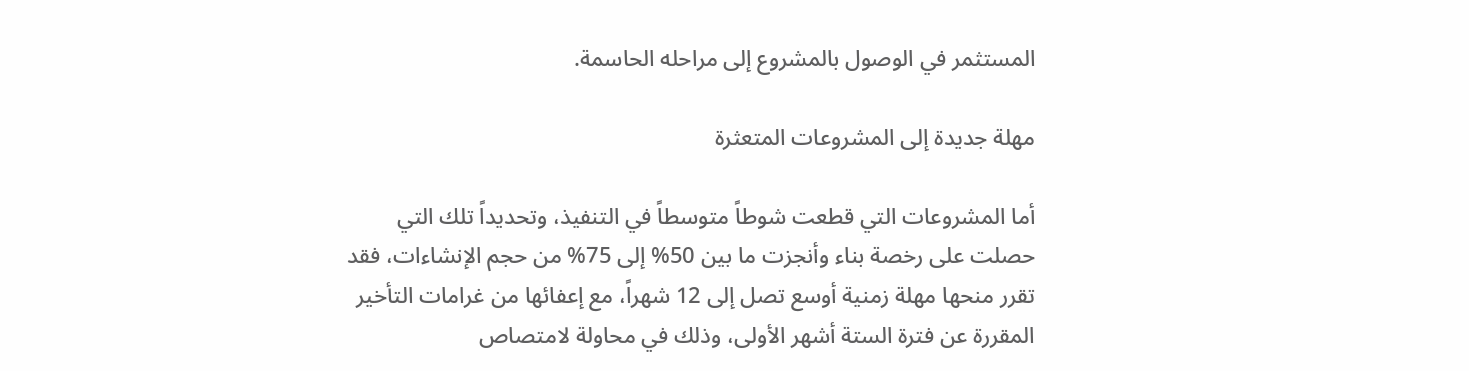المستثمر في الوصول بالمشروع إلى مراحله الحاسمة.

مهلة جديدة إلى المشروعات المتعثرة

أما المشروعات التي قطعت شوطاً متوسطاً في التنفيذ، وتحديداً تلك التي حصلت على رخصة بناء وأنجزت ما بين 50% إلى 75% من حجم الإنشاءات، فقد تقرر منحها مهلة زمنية أوسع تصل إلى 12 شهراً، مع إعفائها من غرامات التأخير المقررة عن فترة الستة أشهر الأولى، وذلك في محاولة لامتصاص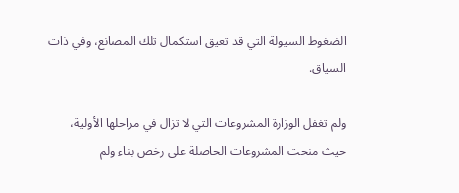الضغوط السيولة التي قد تعيق استكمال تلك المصانع، وفي ذات السياق.

ولم تغفل الوزارة المشروعات التي لا تزال في مراحلها الأولية، حيث منحت المشروعات الحاصلة على رخص بناء ولم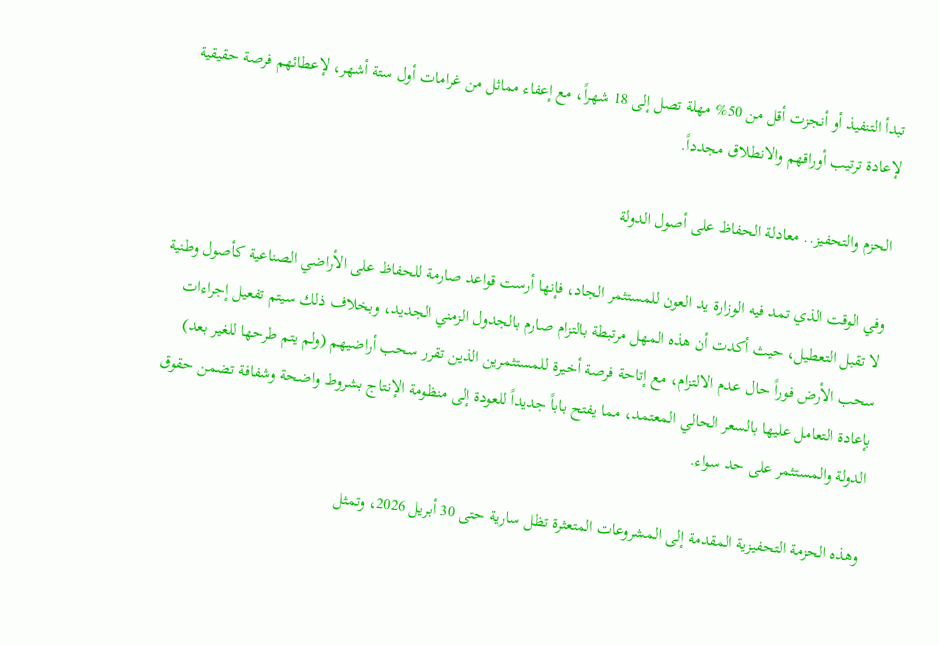تبدأ التنفيذ أو أنجزت أقل من 50% مهلة تصل إلى 18 شهراً، مع إعفاء مماثل من غرامات أول ستة أشهر، لإعطائهم فرصة حقيقية لإعادة ترتيب أوراقهم والانطلاق مجدداً.

الحزم والتحفيز.. معادلة الحفاظ على أصول الدولة

وفي الوقت الذي تمد فيه الوزارة يد العون للمستثمر الجاد، فإنها أرست قواعد صارمة للحفاظ على الأراضي الصناعية كأصول وطنية لا تقبل التعطيل، حيث أكدت أن هذه المهل مرتبطة بالتزام صارم بالجدول الزمني الجديد، وبخلاف ذلك سيتم تفعيل إجراءات سحب الأرض فوراً حال عدم الالتزام، مع إتاحة فرصة أخيرة للمستثمرين الذين تقرر سحب أراضيهم (ولم يتم طرحها للغير بعد) بإعادة التعامل عليها بالسعر الحالي المعتمد، مما يفتح باباً جديداً للعودة إلى منظومة الإنتاج بشروط واضحة وشفافة تضمن حقوق الدولة والمستثمر على حد سواء.

وهذه الحزمة التحفيزية المقدمة إلى المشروعات المتعثرة تظل سارية حتى 30 أبريل 2026، وتمثل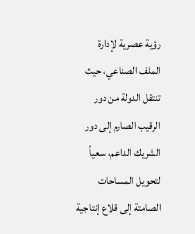رؤية عصرية لإدارة الملف الصناعي، حيث تنتقل الدولة من دور الرقيب الصارم إلى دور الشريك الداعم، سعياً لتحويل المساحات الصامتة إلى قلاع إنتاجية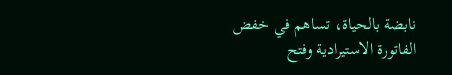نابضة بالحياة، تساهم في خفض الفاتورة الاستيرادية وفتح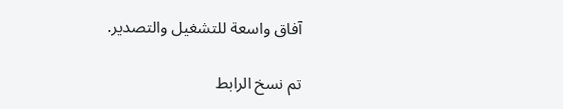آفاق واسعة للتشغيل والتصدير.

تم نسخ الرابط